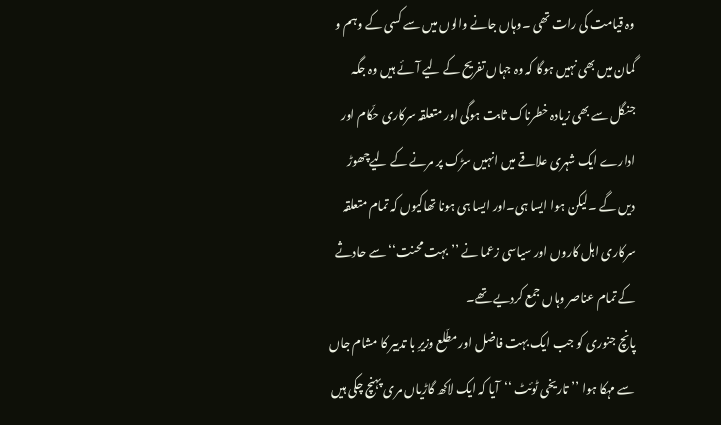وہ قیامت کی رات تھی ۔وہاں جانے والوں میں سے کسی کے وہم و گمان میں بھی نہیں ہوگا کہ وہ جہاں تفریح کے لیے آئے ہیں وہ جگہ جنگل سے بھی زیادہ خطرناک ثابت ہوگی اور متعلقہ سرکاری حکّام اور ادارے ایک شہری علاقے میں انہیں سڑک پر مرنے کے لیےچھوڑ دیں گے ۔لیکن ہوا ایسا ہی۔اور ایسا ہی ہونا تھاکیوں کہ تمام متعلقہ سرکاری اہل کاروں اور سیاسی زعما نے ’’بہت محنت‘‘ سے حادثے کے تمام عناصر وہاں جمع کردیے تھے۔
پانچ جنوری کو جب ایک بہت فاضل اور مطّلع وزیرِ با تدبیر کا مشام جاں سے مہکا ہوا ’’تاریخی ٹوئٹ ‘‘آیا کہ ایک لاکھ گاڑیاں مری پہنچ چکی ہیں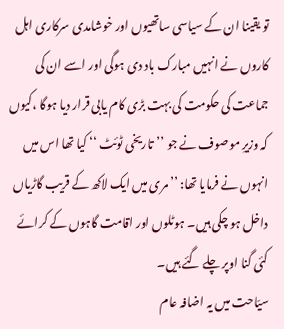تو یقینا ان کے سیاسی ساتھیوں اور خوشامدی سرکاری اہل کاروں نے انہیں مبارک باد دی ہوگی اور اسے ان کی جماعت کی حکومت کی بہت بڑی کام یابی قرار دیا ہوگا ،کیوں کہ وزیرِ موصوف نے جو ’’تاریخی ٹوئٹ ‘‘ کیا تھا اس میں انہوں نے فرمایا تھا: ’’مری میں ایک لاکھ کے قریب گاڑیاں داخل ہو چکی ہیں۔ ہوٹلوں اور اقامت گاہوں کے کرائے کئی گنا اوپر چلے گئے ہیں۔
سیّاحت میں یہ اضافہ عام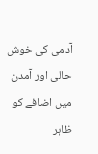آدمی کی خوش حالی اور آمدن میں اضافے کو ظاہر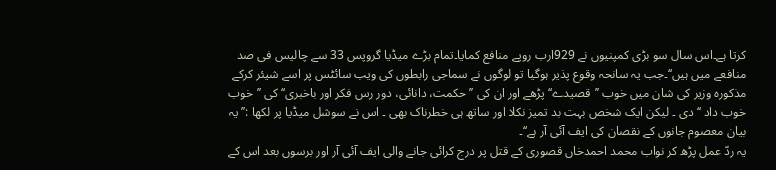کرتا ہے۔اس سال سو بڑی کمپنیوں نے 929ارب روپے منافع کمایا۔تمام بڑے میڈیا گروپس 33 سے چالیس فی صد منافعے میں ہیں‘‘۔جب یہ سانحہ وقوع پذیر ہوگیا تو لوگوں نے سماجی رابطوں کی ویب سائٹس پر اسے شیئر کرکے مذکورہ وزیر کی شان میں خوب ’’قصیدے‘‘ پڑھے اور ان کی ’’حکمت، دانائی، دور رس فکر اور باخبری‘‘ کی ’’خوب خوب داد ‘‘ دی ۔ لیکن ایک شخص بہت بد تمیز نکلا اور ساتھ ہی خطرناک بھی ۔ اس نے سوشل میڈیا پر لکھا :’’ یہ بیان معصوم جانوں کے نقصان کی ایف آئی آر ہے‘‘۔
یہ ردّ عمل پڑھ کر نواب محمد احمدخاں قصوری کے قتل پر درج کرائی جانے والی ایف آئی آر اور برسوں بعد اس کے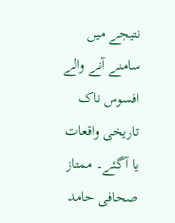نتیجے میں سامنے آنے والے افسوس ناک تاریخی واقعات یا آگئے۔ ممتاز صحافی حامد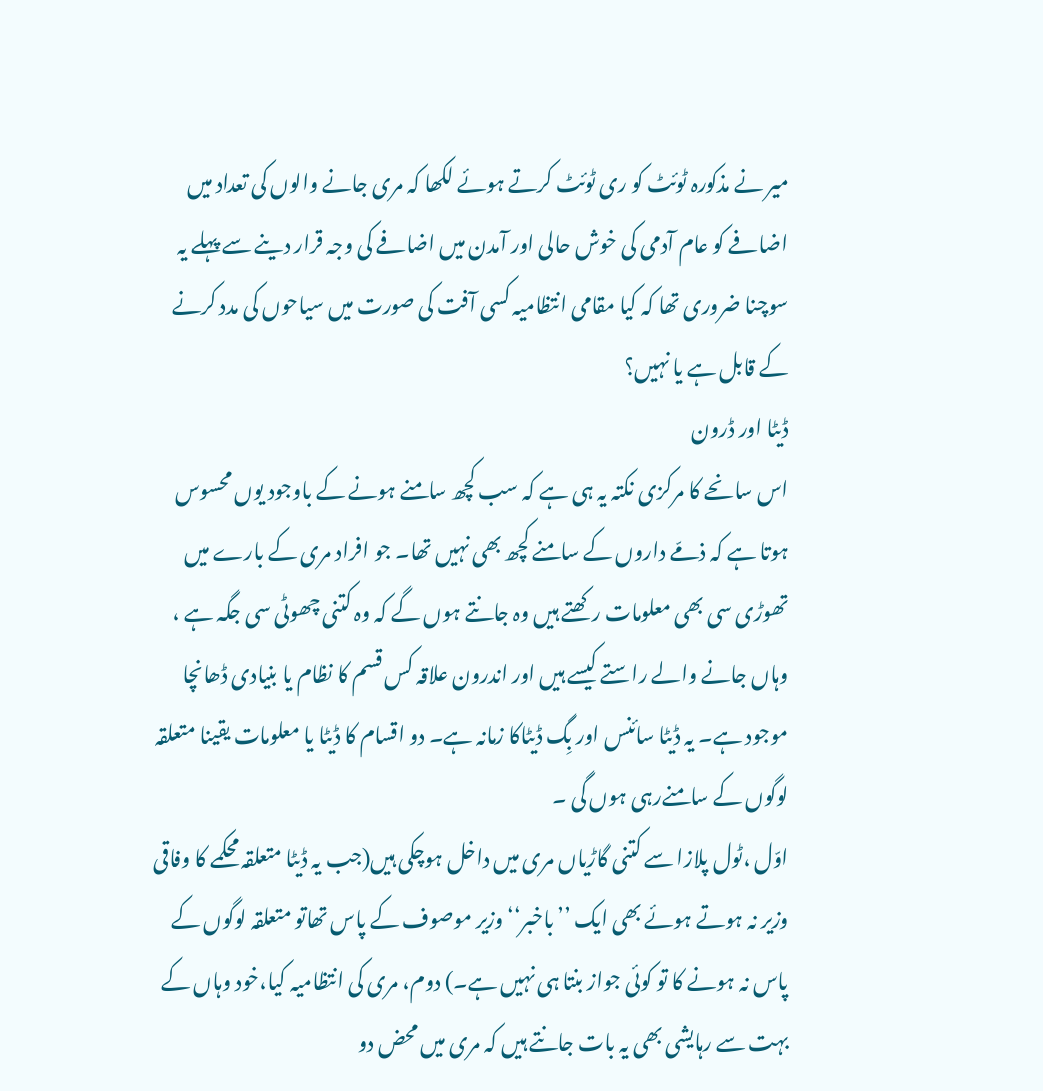میر نے مذکورہ ٹوئٹ کو ری ٹوئٹ کرتے ہوئے لکھا کہ مری جانے والوں کی تعداد میں اضافے کو عام آدمی کی خوش حالی اور آمدن میں اضافے کی وجہ قرار دینے سے پہلے یہ سوچنا ضروری تھا کہ کیا مقامی انتظامیہ کسی آفت کی صورت میں سیاحوں کی مدد کرنے کے قابل ہے یا نہیں؟
ڈیٹا اور ڈرون
اس سانحے کا مرکزی نکتہ یہ ہی ہے کہ سب کچھ سامنے ہونے کے باوجود یوں محسوس ہوتا ہے کہ ذمّے داروں کے سامنے کچھ بھی نہیں تھا۔ جو افراد مری کے بارے میں تھوڑی سی بھی معلومات رکھتے ہیں وہ جانتے ہوں گے کہ وہ کتنی چھوٹی سی جگہ ہے ، وہاں جانے والے راستے کیسے ہیں اور اندرون علاقہ کس قسم کا نظام یا بنیادی ڈھانچا موجود ہے۔ یہ ڈیٹا سائنس اور بِگ ڈیٹاکا زمانہ ہے۔ دو اقسام کا ڈیٹا یا معلومات یقینا متعلقہ لوگوں کے سامنےرہی ہوں گی ۔
اوّل ،ٹول پلازا سے کتنی گاڑیاں مری میں داخل ہوچکی ہیں(جب یہ ڈیٹا متعلقہ محکمے کا وفاقی وزیر نہ ہوتے ہوئے بھی ایک ’’باخبر‘‘ وزیر موصوف کے پاس تھاتو متعلقہ لوگوں کے پاس نہ ہونے کا تو کوئی جواز بنتا ہی نہیں ہے۔) دوم، مری کی انتظامیہ کیا،خود وہاں کے بہت سے رہایشی بھی یہ بات جانتے ہیں کہ مری میں محض دو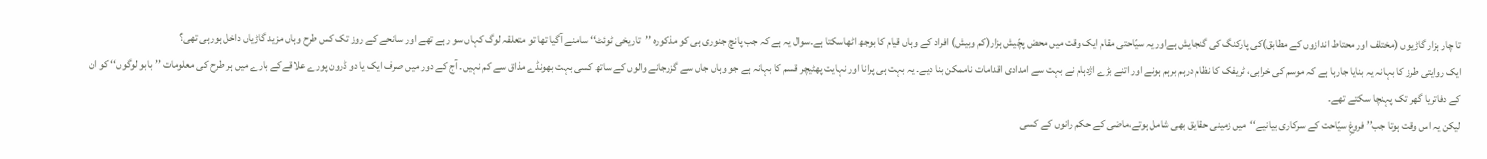تا چار ہزار گاڑیوں (مختلف اور محتاط اندازوں کے مطابق)کی پارکنگ کی گنجایش ہےاور یہ سیّاحتی مقام ایک وقت میں محض پچّیش ہزار(کم وبیش) افراد کے وہاں قیام کا بوجھ اٹھاسکتا ہے۔سوال یہ ہے کہ جب پانچ جنوری ہی کو مذکورہ ’’تاریخی ٹوئٹ‘‘ سامنے آگیا تھا تو متعلقہ لوگ کہاں سو رہے تھے اور سانحے کے روز تک کس طرح وہاں مزید گاڑیاں داخل ہورہی تھی؟
ایک روایتی طرز کا بہانہ یہ بنایا جارہا ہے کہ موسم کی خرابی، ٹریفک کا نظام درہم برہم ہونے اور اتنے بڑے اژدہام نے بہت سے امدادی اقدامات ناممکن بنا دیے۔ یہ بہت ہی پرانا اور نہایت پھٹیچر قسم کا بہانہ ہے جو وہاں جاں سے گزرجانے والوں کے ساتھ کسی بہت بھونڈے مذاق سے کم نہیں۔ آج کے دور میں صرف ایک یا دو ڈرون پورے علاقےکے بارے میں ہر طرح کی معلومات ’’بابو لوگوں‘‘ کو ان کے دفاتریا گھر تک پہنچا سکتے تھے۔
لیکن یہ اس وقت ہوتا جب’’ فروغِ سیّاحت کے سرکاری بیانیے‘‘میں زمینی حقایق بھی شامل ہوتے،ماضی کے حکم رانوں کے کسی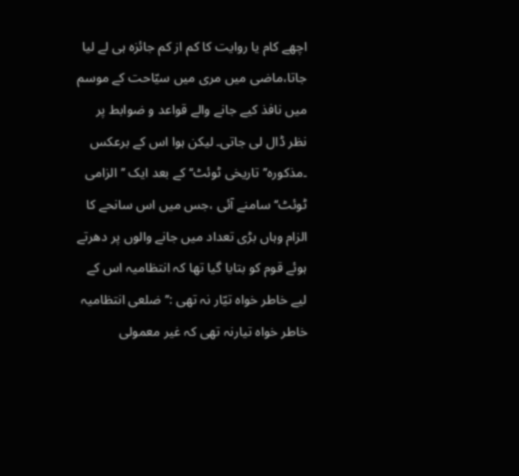اچھے کام یا روایت کا کم از کم جائزہ ہی لے لیا جاتا،ماضی میں مری میں سیّاحت کے موسم میں نافذ کیے جانے والے قواعد و ضوابط پر نظر ڈال لی جاتی۔ لیکن ہوا اس کے برعکس ۔مذکورہ’’تاریخی ٹوئٹ‘‘ کے بعد ایک ’’الزامی ٹوئٹ‘‘سامنے آئی ،جس میں اس سانحے کا الزام وہاں بڑی تعداد میں جانے والوں پر دھرتے ہوئے قوم کو بتایا گیا تھا کہ انتظامیہ اس کے لیے خاطر خواہ تیّار نہ تھی :’’ضلعی انتظامیہ خاطر خواہ تیارنہ تھی کہ غیر معمولی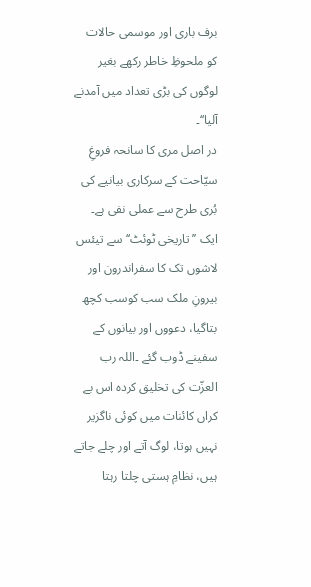برف باری اور موسمی حالات کو ملحوظِ خاطر رکھے بغیر لوگوں کی بڑی تعداد میں آمدنے آلیا‘‘۔
در اصل مری کا سانحہ فروغِ سیّاحت کے سرکاری بیانیے کی بُری طرح سے عملی نفی ہے۔ ایک ’’تاریخی ٹوئٹ‘‘سے تیئس لاشوں تک کا سفراندرون اور بیرونِ ملک سب کوسب کچھ بتاگیا، دعووں اور بیانوں کے سفینے ڈوب گئے ۔اللہ رب العزّت کی تخلیق کردہ اس بے کراں کائنات میں کوئی ناگزیر نہیں ہوتا، لوگ آتے اور چلے جاتے ہیں، نظامِ ہستی چلتا رہتا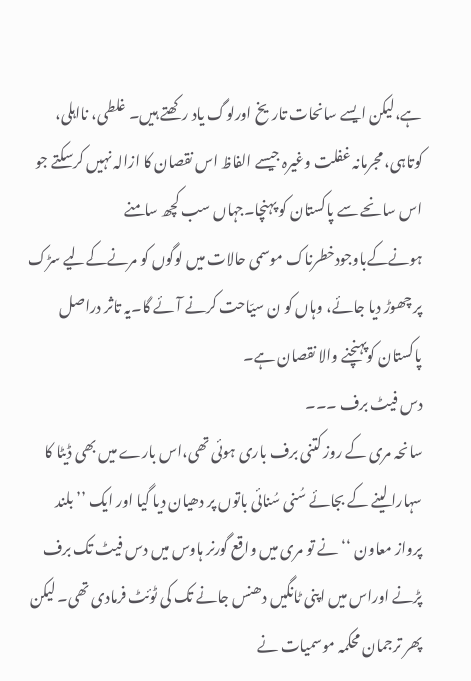ہے،لیکن ایسے سانحات تاریخ اورلوگ یاد رکھتے ہیں۔ غلطی، نااہلی، کوتاہی، مجرمانہ غفلت وغیرہ جیسے الفاظ اس نقصان کا ازالہ نہیں کرسکتے جو اس سانحے سے پاکستان کو پہنچا۔جہاں سب کچھ سامنے ہونےکےباوجودخطرناک موسمی حالات میں لوگوں کو مرنےکےلیے سڑک پر چھوڑ دیا جائے، وہاں کو ن سیّاحت کرنے آئے گا۔یہ تاثر دراصل پاکستان کوپہنچنے والا نقصان ہے۔
دس فیٹ برف ۔۔۔
سانحہ مری کے روز کتنی برف باری ہوئی تھی،اس بارے میں بھی ڈیٹا کا سہارا لینے کے بجائے سُنی سُنائی باتوں پر دھیان دیا گیا اور ایک ’’بلند پرواز معاون ‘‘نے تو مری میں واقع گورنر ہاوس میں دس فیٹ تک برف پڑنے اوراس میں اپنی ٹانگیں دھنس جانے تک کی ٹوئٹ فرمادی تھی۔ لیکن پھر ترجمان محکمہ موسمیات نے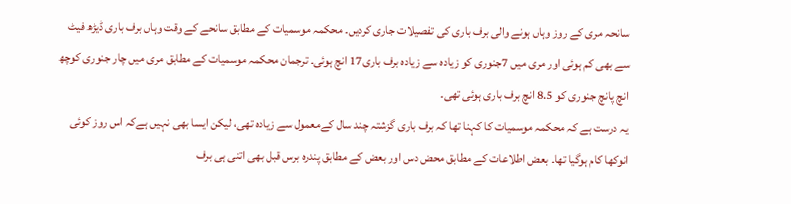سانحہ مری کے روز وہاں ہونے والی برف باری کی تفصیلات جاری کردیں۔ محکمہ موسمیات کے مطابق سانحے کے وقت وہاں برف باری ڈیڑھ فیٹ سے بھی کم ہوئی اور مری میں 7جنوری کو زیادہ سے زیادہ برف باری17 انچ ہوئی۔ ترجمان محکمہ موسمیات کے مطابق مری میں چار جنوری کوچھ انچ پانچ جنوری کو 8.5 انچ برف باری ہوئی تھی۔
یہ درست ہے کہ محکمہ موسمیات کا کہنا تھا کہ برف باری گزشتہ چند سال کےمعمول سے زیادہ تھی، لیکن ایسا بھی نہیں ہےکہ اس روز کوئی انوکھا کام ہوگیا تھا۔ بعض اطلاعات کے مطابق محض دس اور بعض کے مطابق پندرہ برس قبل بھی اتنی ہی برف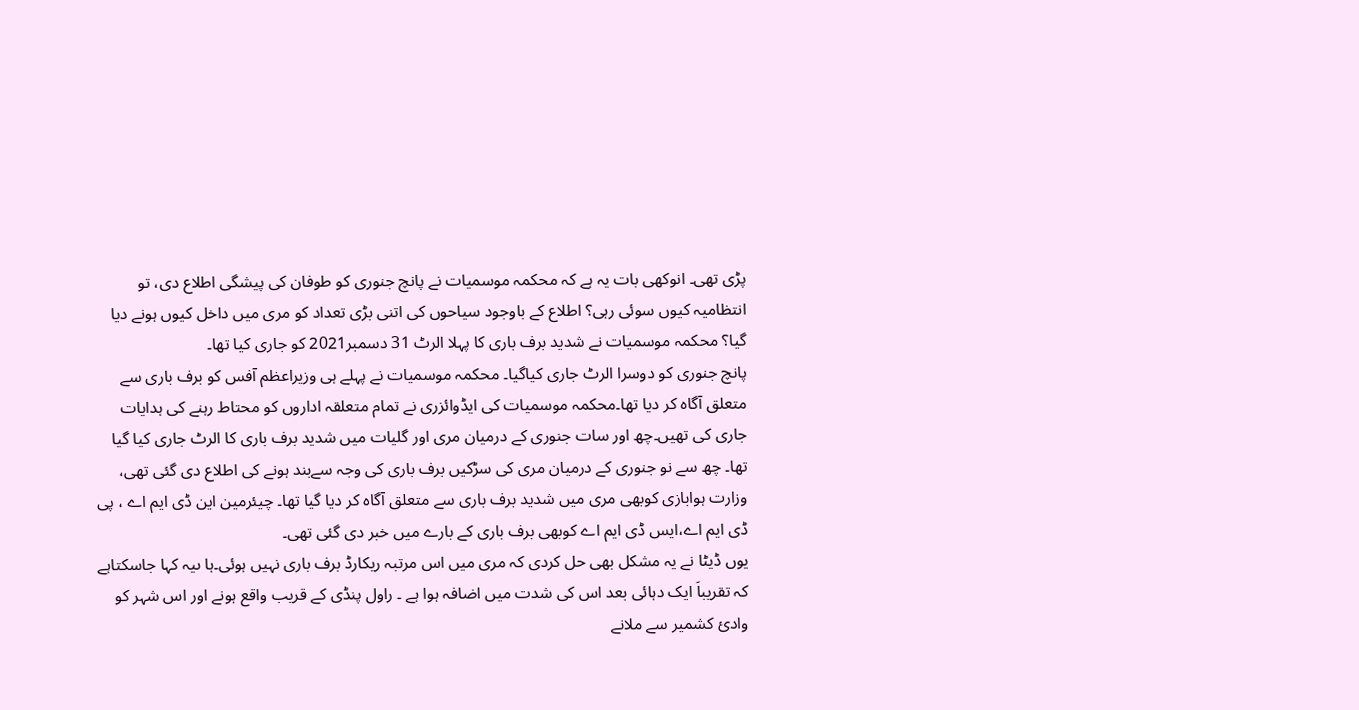پڑی تھی۔ انوکھی بات یہ ہے کہ محکمہ موسمیات نے پانچ جنوری کو طوفان کی پیشگی اطلاع دی، تو انتظامیہ کیوں سوئی رہی؟ اطلاع کے باوجود سیاحوں کی اتنی بڑی تعداد کو مری میں داخل کیوں ہونے دیا گیا؟ محکمہ موسمیات نے شدید برف باری کا پہلا الرٹ 31 دسمبر2021 کو جاری کیا تھا۔
پانچ جنوری کو دوسرا الرٹ جاری کیاگیا۔ محکمہ موسمیات نے پہلے ہی وزیراعظم آفس کو برف باری سے متعلق آگاہ کر دیا تھا۔محکمہ موسمیات کی ایڈوائزری نے تمام متعلقہ اداروں کو محتاط رہنے کی ہدایات جاری کی تھیں۔چھ اور سات جنوری کے درمیان مری اور گلیات میں شدید برف باری کا الرٹ جاری کیا گیا تھا۔ چھ سے نو جنوری کے درمیان مری کی سڑکیں برف باری کی وجہ سےبند ہونے کی اطلاع دی گئی تھی، وزارت ہوابازی کوبھی مری میں شدید برف باری سے متعلق آگاہ کر دیا گیا تھا۔ چیئرمین این ڈی ایم اے ، پی ڈی ایم اے،ایس ڈی ایم اے کوبھی برف باری کے بارے میں خبر دی گئی تھی۔
یوں ڈیٹا نے یہ مشکل بھی حل کردی کہ مری میں اس مرتبہ ریکارڈ برف باری نہیں ہوئی۔ہا ںیہ کہا جاسکتاہے کہ تقریباَ ایک دہائی بعد اس کی شدت میں اضافہ ہوا ہے ۔ راول پنڈی کے قریب واقع ہونے اور اس شہر کو وادیٔ کشمیر سے ملانے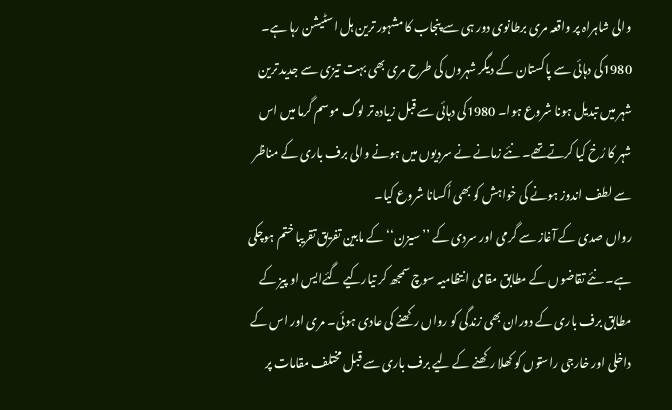والی شاہراہ پر واقعہ مری برطانوی دور ہی سے پنجاب کا مشہور ترین ہل اسٹیشن رہا ہے۔ 1980کی دہائی سے پاکستان کے دیگر شہروں کی طرح مری بھی بہت تیزی سے جدید ترین شہر میں تبدیل ہونا شروع ہوا۔ 1980کی دہائی سے قبل زیادہ تر لوگ موسم گرما میں اس شہر کا رُخ کیا کرتےتھے۔ نئے زمانے نے سردیوں میں ہونے والی برف باری کے مناظر سے لطف اندوز ہونے کی خواہش کو بھی اُکسانا شروع کیا۔
رواں صدی کے آغاز سے گرمی اور سردی کے ’’سیزن‘‘ کے مابین تفریق تقریبا ختم ہوچکی ہے۔ نئے تقاضوں کے مطابق مقامی انتظامیہ سوچ سمجھ کر تیارکیے گئےایس او پیز کے مطابق برف باری کے دوران بھی زندگی کو رواں رکھنے کی عادی ہوئی۔ مری اور اس کے داخلی اور خارجی راستوں کو کھلا رکھنے کے لیے برف باری سے قبل مختلف مقامات پر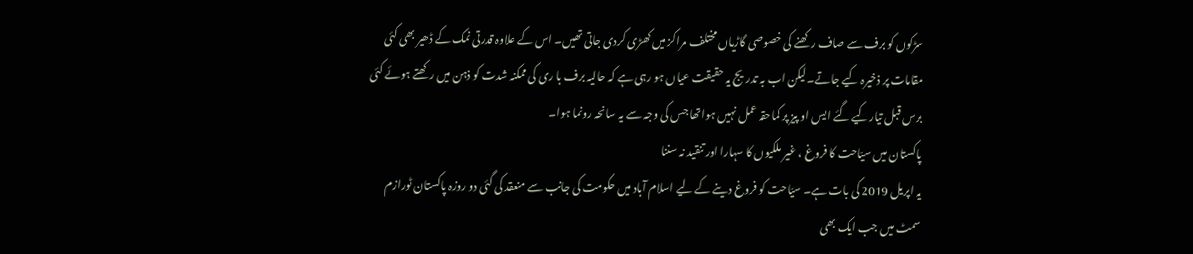سڑکوں کو برف سے صاف رکھنے کی خصوصی گاڑیاں مختلف مراکز میں کھڑی کردی جاتی تھیں۔ اس کے علاوہ قدرتی نمک کے ڈھیر بھی کئی مقامات پر ذخیرہ کیے جاتے۔لیکن اب بہ تدریج یہ حقیقت عیاں ہو رہی ہے کہ حالیہ برف با ری کی ممکنہ شدت کو ذہن میں رکھتے ہوئے کئی برس قبل تیارکیے گئے ایس او پیز پر کماحقہ عمل نہیں ہواتھا جس کی وجہ سے یہ سانحہ رونما ہوا۔
پاکستان میں سیّاحت کا فروغ ، غیر ملکیوں کا سہارا اور تنقید نہ سننا
یہ اپریل 2019 کی بات ہے۔ سیّاحت کو فروغ دینے کے لیے اسلام آباد میں حکومت کی جانب سے منعقد کی گئی دو روزہ پاکستان ٹورازم سمٹ میں جب ایک بھی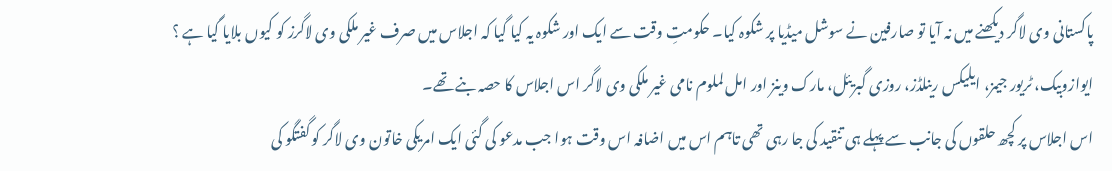پاکستانی وی لاگر دیکھنے میں نہ آیا تو صارفین نے سوشل میڈیا پر شکوہ کیا۔ حکومتِ وقت سے ایک اور شکوہ یہ کیا گیا کہ اجلاس میں صرف غیر ملکی وی لاگرز کو کیوں بلایا گیا ہے ؟ ایوازوبیک، ٹریور جیمز، ایلیکس رینلڈز، روزی گبریئل، مارک وینز اور امل لملوم نامی غیر ملکی وی لاگر اس اجلاس کا حصہ بنے تھے۔
اس اجلاس پر کچھ حلقوں کی جانب سے پہلے ہی تنقید کی جا رہی تھی تاہم اس میں اضافہ اس وقت ہوا جب مدعو کی گئی ایک امریکی خاتون وی لاگر کو گفتگو کی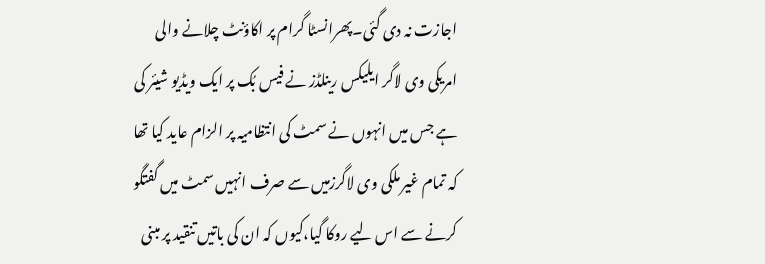اجازت نہ دی گئی۔پھرانسٹا گرام پر اکاؤنٹ چلانے والی امریکی وی لاگر ایلیکس رینلڈز نے فیس بُک پر ایک ویڈیو شیئر کی ہے جس میں انہوں نے سمٹ کی انتظامیہ پر الزام عاید کیا تھا کہ تمام غیر ملکی وی لاگرزمیں سے صرف انہیں سمٹ میں گفتگو کرنے سے اس لیے روکا گیا،کیوں کہ ان کی باتیں تنقید پر مبنی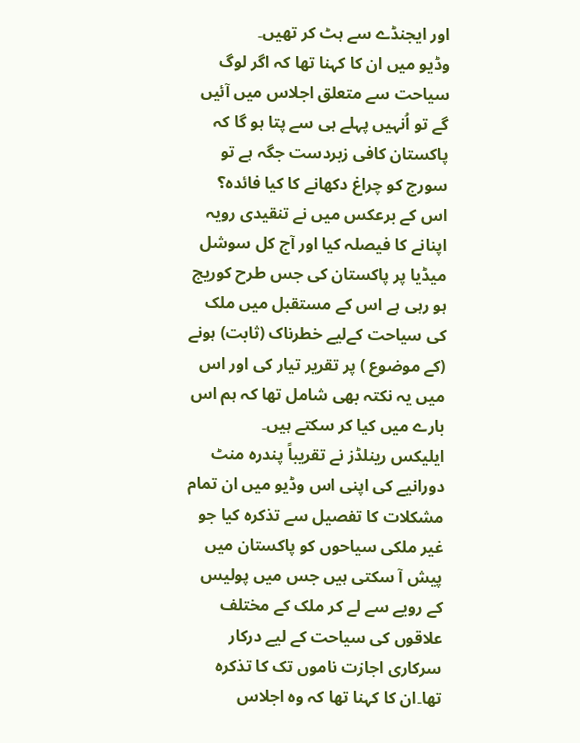اور ایجنڈے سے ہٹ کر تھیں۔
وڈیو میں ان کا کہنا تھا کہ اگر لوگ سیاحت سے متعلق اجلاس میں آئیں گے تو اُنہیں پہلے ہی سے پتا ہو گا کہ پاکستان کافی زبردست جگہ ہے تو سورج کو چراغ دکھانے کا کیا فائدہ؟ اس کے برعکس میں نے تنقیدی رویہ اپنانے کا فیصلہ کیا اور آج کل سوشل میڈیا پر پاکستان کی جس طرح کوریج ہو رہی ہے اس کے مستقبل میں ملک کی سیاحت کےلیے خطرناک (ثابت) ہونے (کے موضوع ) پر تقریر تیار کی اور اس میں یہ نکتہ بھی شامل تھا کہ ہم اس بارے میں کیا کر سکتے ہیں۔
ایلیکس رینلڈز نے تقریباً پندرہ منٹ دورانیے کی اپنی اس وڈیو میں ان تمام مشکلات کا تفصیل سے تذکرہ کیا جو غیر ملکی سیاحوں کو پاکستان میں پیش آ سکتی ہیں جس میں پولیس کے رویے سے لے کر ملک کے مختلف علاقوں کی سیاحت کے لیے درکار سرکاری اجازت ناموں تک کا تذکرہ تھا۔ان کا کہنا تھا کہ وہ اجلاس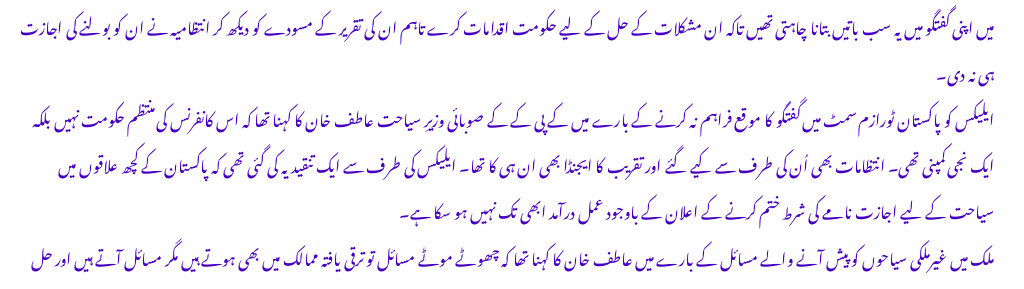میں اپنی گفتگو میں یہ سب باتیں بتانا چاہتی تھیں تاکہ ان مشکلات کے حل کے لیے حکومت اقدامات کرے تاہم ان کی تقریر کے مسودے کو دیکھ کر انتظامیہ نے ان کو بولنے کی اجازت ہی نہ دی۔
ایلیکس کو پاکستان ٹورازم سمٹ میں گفتگو کا موقع فراہم نہ کرنے کے بارے میں کے پی کے کے صوبائی وزیرِ سیاحت عاطف خان کا کہنا تھا کہ اس کانفرنس کی منتظم حکومت نہیں بلکہ ایک نجی کمپنی تھی۔ انتظامات بھی اُن کی طرف سے کیے گئے اور تقریب کا ایجنڈا بھی ان ہی کا تھا۔ ایلیکس کی طرف سے ایک تنقید یہ کی گئی تھی کہ پاکستان کے کچھ علاقوں میں سیاحت کے لیے اجازت نامے کی شرط ختم کرنے کے اعلان کے باوجود عمل درآمد ابھی تک نہیں ہو سکا ہے۔
ملک میں غیرملکی سیاحوں کو پیش آنے والے مسائل کے بارے میں عاطف خان کا کہنا تھا کہ چھوٹے موٹے مسائل تو ترقی یافتہ ممالک میں بھی ہوتے ہیں مگر مسائل آتے ہیں اور حل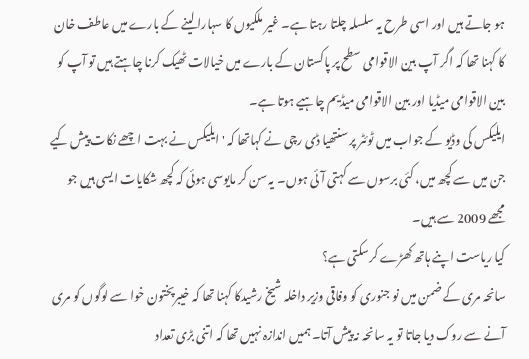ہو جاتے ہیں اور اسی طرح یہ سلسلہ چلتا رہتا ہے۔ غیر ملکیوں کا سہارا لینے کے بارے میں عاطف خان کا کہنا تھا کہ اگر آپ بین الاقوامی سطح پر پاکستان کے بارے میں خیالات ٹھیک کرنا چاہتے ہیں تو آپ کو بین الاقوامی میڈیا اور بین الاقوامی میڈیم چاہیے ہوتا ہے۔
ایلیکس کی وڈیو کے جواب میں ٹوئٹر پر سنتھیا ڈی رچی نے کہاتھا کہ 'ایلیکس نے بہت اچھے نکات پیش کیے جن میں سے کچھ میں، کئی برسوں سے کہتی آئی ہوں۔ یہ سن کر مایوسی ہوئی کہ کچھ شکایات ایسی ہیں جو مجھے 2009 سے ہیں۔
کیا ریاست اپنے ہاتھ کھڑے کرسکتی ہے؟
سانحہ مری کے ضمن میں نو جنوری کو وفاقی وزیر داخلہ شیخ رشیدکا کہنا تھا کہ خیبرپختون خوا سے لوگوں کو مری آنے سے روک دیا جاتا تو یہ سانحہ نہ پیش آتا۔ ہمیں اندازہ نہیں تھا کہ اتنی بڑی تعداد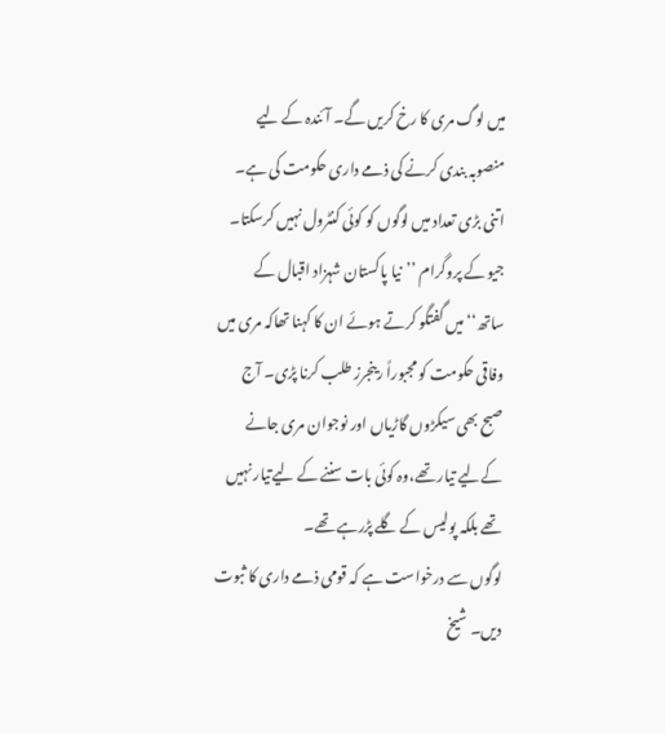میں لوگ مری کا رخ کریں گے۔ آئندہ کے لیے منصوبہ بندی کرنے کی ذمے داری حکومت کی ہے۔ اتنی بڑی تعداد میں لوگوں کو کوئی کنٹرول نہیں کرسکتا۔ جیو کے پروگرام ’’نیا پاکستان شہزاد اقبال کے ساتھ‘‘میں گفتگو کرتے ہوئے ان کا کہنا تھاکہ مری میں وفاقی حکومت کو مجبوراً رینجرز طلب کرنا پڑی۔ آج صبح بھی سیکڑوں گاڑیاں اور نوجوان مری جانے کےلیے تیار تھے،وہ کوئی بات سننے کے لیےتیار نہیں تھے بلکہ پولیس کے گلے پڑرہے تھے۔
لوگوں سے درخواست ہے کہ قومی ذمے داری کا ثبوت دیں۔ شیخ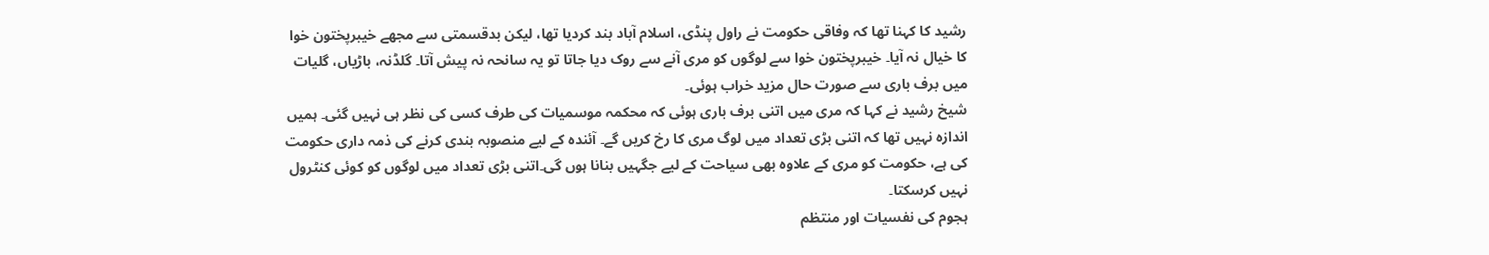رشید کا کہنا تھا کہ وفاقی حکومت نے راول پنڈی، اسلام آباد بند کردیا تھا، لیکن بدقسمتی سے مجھے خیبرپختون خوا کا خیال نہ آیا۔ خیبرپختون خوا سے لوگوں کو مری آنے سے روک دیا جاتا تو یہ سانحہ نہ پیش آتا۔ گلڈنہ، باڑیاں، گلیات میں برف باری سے صورت حال مزید خراب ہوئی۔
شیخ رشید نے کہا کہ مری میں اتنی برف باری ہوئی کہ محکمہ موسمیات کی طرف کسی کی نظر ہی نہیں گئی۔ ہمیں اندازہ نہیں تھا کہ اتنی بڑی تعداد میں لوگ مری کا رخ کریں گے۔ آئندہ کے لیے منصوبہ بندی کرنے کی ذمہ داری حکومت کی ہے، حکومت کو مری کے علاوہ بھی سیاحت کے لیے جگہیں بنانا ہوں گی۔اتنی بڑی تعداد میں لوگوں کو کوئی کنٹرول نہیں کرسکتا۔
ہجوم کی نفسیات اور منتظم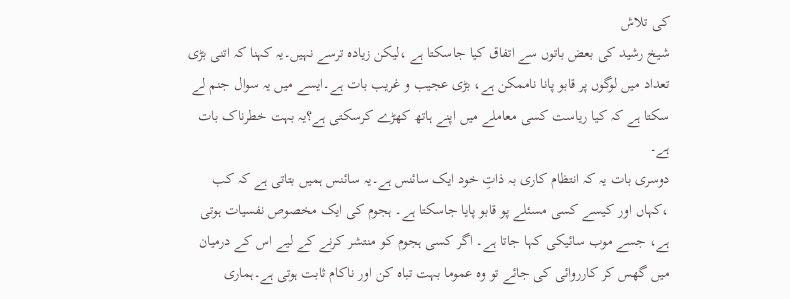کی تلاش
شیخ رشید کی بعض باتوں سے اتفاق کیا جاسکتا ہے ،لیکن زیادہ ترسے نہیں۔یہ کہنا کہ اتنی بڑی تعداد میں لوگوں پر قابو پانا ناممکن ہے، بڑی عجیب و غریب بات ہے۔ایسے میں یہ سوال جنم لے سکتا ہے کہ کیا ریاست کسی معاملے میں اپنے ہاتھ کھڑے کرسکتی ہے؟یہ بہت خطرناک بات ہے۔
دوسری بات یہ کہ انتظام کاری بہ ذاتِ خود ایک سائنس ہے۔یہ سائنس ہمیں بتاتی ہے کہ کب ،کہاں اور کیسے کسی مسئلے پو قابو پایا جاسکتا ہے۔ ہجوم کی ایک مخصوص نفسیات ہوتی ہے، جسے موب سائیکی کہا جاتا ہے۔ اگر کسی ہجوم کو منتشر کرنے کے لیے اس کے درمیان میں گھس کر کارروائی کی جائے تو وہ عموما بہت تباہ کن اور ناکام ثابت ہوتی ہے۔ہماری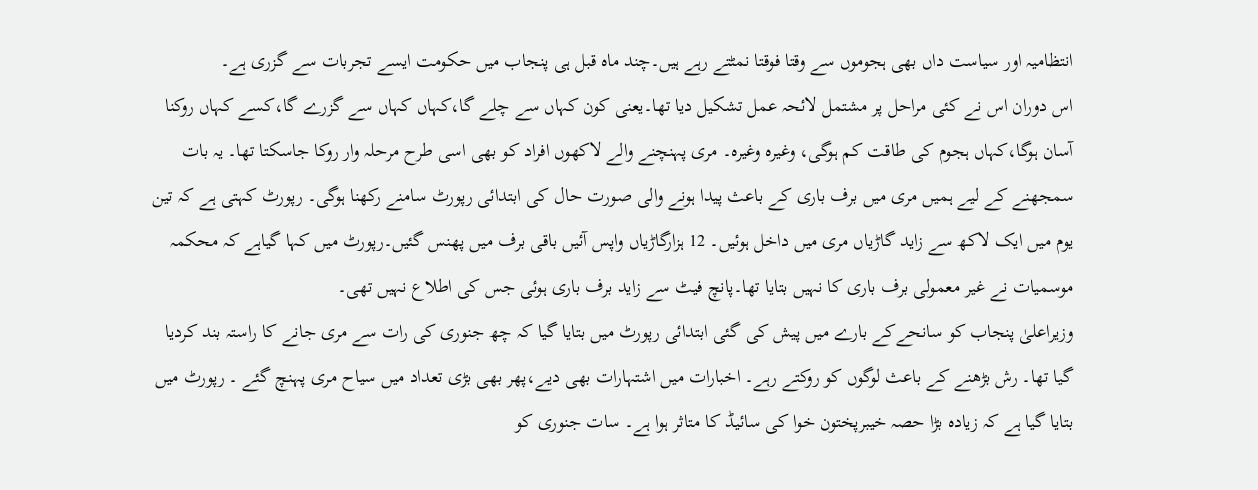انتظامیہ اور سیاست داں بھی ہجوموں سے وقتا فوقتا نمٹتے رہے ہیں۔چند ماہ قبل ہی پنجاب میں حکومت ایسے تجربات سے گزری ہے۔
اس دوران اس نے کئی مراحل پر مشتمل لائحہ عمل تشکیل دیا تھا۔یعنی کون کہاں سے چلے گا،کہاں کہاں سے گزرے گا،کسے کہاں روکنا آسان ہوگا،کہاں ہجوم کی طاقت کم ہوگی، وغیرہ وغیرہ۔ مری پہنچنے والے لاکھوں افراد کو بھی اسی طرح مرحلہ وار روکا جاسکتا تھا۔ یہ بات سمجھنے کے لیے ہمیں مری میں برف باری کے باعث پیدا ہونے والی صورت حال کی ابتدائی رپورٹ سامنے رکھنا ہوگی۔ رپورٹ کہتی ہے کہ تین یوم میں ایک لاکھ سے زاید گاڑیاں مری میں داخل ہوئیں۔ 12 ہزارگاڑیاں واپس آئیں باقی برف میں پھنس گئیں۔رپورٹ میں کہا گیاہے کہ محکمہ موسمیات نے غیر معمولی برف باری کا نہیں بتایا تھا۔پانچ فیٹ سے زاید برف باری ہوئی جس کی اطلاع نہیں تھی۔
وزیراعلیٰ پنجاب کو سانحےکے بارے میں پیش کی گئی ابتدائی رپورٹ میں بتایا گیا کہ چھ جنوری کی رات سے مری جانے کا راستہ بند کردیا گیا تھا۔ رش بڑھنے کے باعث لوگوں کو روکتے رہے۔ اخبارات میں اشتہارات بھی دیے،پھر بھی بڑی تعداد میں سیاح مری پہنچ گئے ۔ رپورٹ میں بتایا گیا ہے کہ زیادہ بڑا حصہ خیبرپختون خوا کی سائیڈ کا متاثر ہوا ہے۔ سات جنوری کو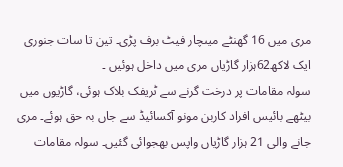مری میں 16 گھنٹے میںچار فیٹ برف پڑی۔ تین تا سات جنوری ایک لاکھ62ہزار گاڑیاں مری میں داخل ہوئیں ۔
سولہ مقامات پر درخت گرنے سے ٹریفک بلاک ہوئی، گاڑیوں میں بیٹھے بائیس افراد کاربن مونو آکسائیڈ سے جاں بہ حق ہوئے۔ مری جانے والی 21 ہزار گاڑیاں واپس بھجوائی گئیں۔ سولہ مقامات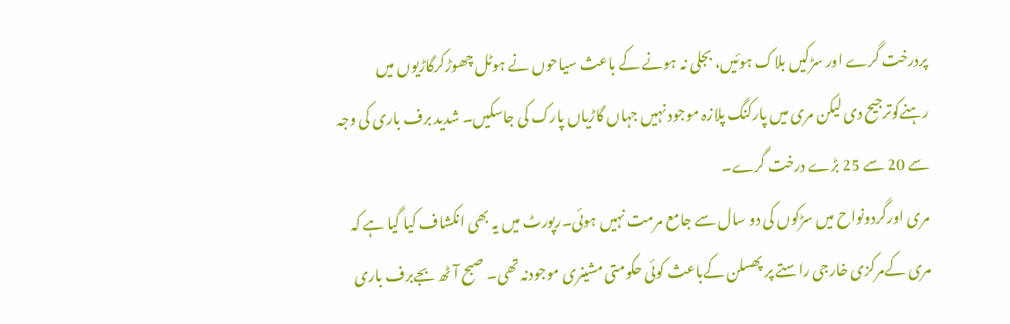پردرخت گرے اور سڑکیں بلاک ہوئیں، بجلی نہ ہونے کے باعث سیاحوں نے ہوٹل چھوڑکرگاڑیوں میں رہنےکوترجیح دی لیکن مری میں پارکنگ پلازہ موجود نہیں جہاں گاڑیاں پارک کی جاسکیں۔ شدید برف باری کی وجہ سے 20 سے 25 بڑے درخت گرے۔
مری اورگردونواح میں سڑکوں کی دو سال سے جامع مرمت نہیں ہوئی۔رپورٹ میں یہ بھی انکشاف کیا گیا ہے کہ مری کےمرکزی خارجی راستے پر پھسلن کےباعث کوئی حکومتی مشینری موجودنہ تھی۔ صبح آٹھ بجےبرف باری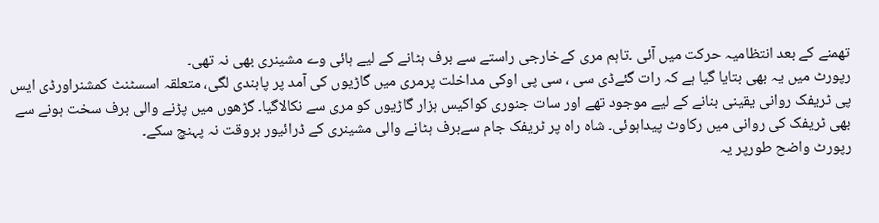تھمنے کے بعد انتظامیہ حرکت میں آئی ۔تاہم مری کےخارجی راستے سے برف ہٹانے کے لیے ہائی وے مشینری بھی نہ تھی۔
رپورٹ میں یہ بھی بتایا گیا ہے کہ رات گئےڈی سی ، سی پی اوکی مداخلت پرمری میں گاڑیوں کی آمد پر پابندی لگی، متعلقہ اسسٹنٹ کمشنراورڈی ایس پی ٹریفک روانی یقینی بنانے کے لیے موجود تھے اور سات جنوری کواکیس ہزار گاڑیوں کو مری سے نکالاگیا۔ گڑھوں میں پڑنے والی برف سخت ہونے سے بھی ٹریفک کی روانی میں رکاوٹ پیداہوئی۔ شاہ راہ پر ٹریفک جام سےبرف ہٹانے والی مشینری کے ڈرائیور بروقت نہ پہنچ سکے۔
رپورٹ واضح طورپر یہ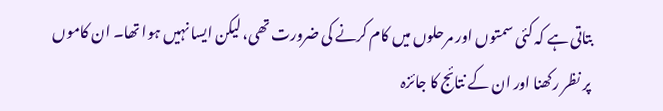بتاتی ہے کہ کئی سمتوں اور مرحلوں میں کام کرنے کی ضرورت تھی، لیکن ایسا نہیں ہوا تھا۔ ان کاموں پر نظر رکھنا اور ان کے نتائج کا جائزہ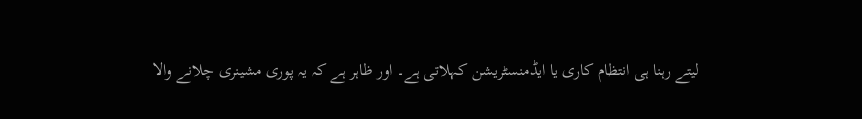لیتے رہنا ہی انتظام کاری یا ایڈمنسٹریشن کہلاتی ہے۔ اور ظاہر ہے کہ یہ پوری مشینری چلانے والا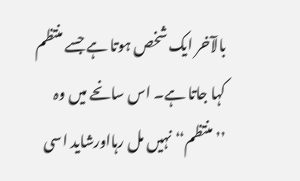بالآخر ایک شخص ہوتا ہے جسے منتظم کہا جاتا ہے۔ اس سانحے میں وہ ’’منتظم‘‘ نہیں مل رہااورشاید اسی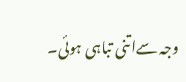وجہ سےاتنی تباہی ہوئی۔